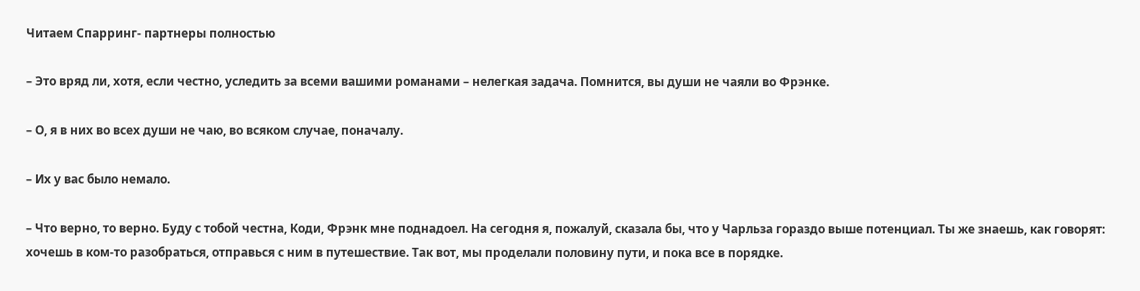Читаем Спарринг- партнеры полностью

– Это вряд ли, хотя, если честно, уследить за всеми вашими романами – нелегкая задача. Помнится, вы души не чаяли во Фрэнке.

– О, я в них во всех души не чаю, во всяком случае, поначалу.

– Их у вас было немало.

– Что верно, то верно. Буду с тобой честна, Коди, Фрэнк мне поднадоел. На сегодня я, пожалуй, сказала бы, что у Чарльза гораздо выше потенциал. Ты же знаешь, как говорят: хочешь в ком-то разобраться, отправься с ним в путешествие. Так вот, мы проделали половину пути, и пока все в порядке.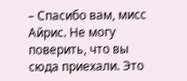– Спасибо вам, мисс Айрис. Не могу поверить, что вы сюда приехали. Это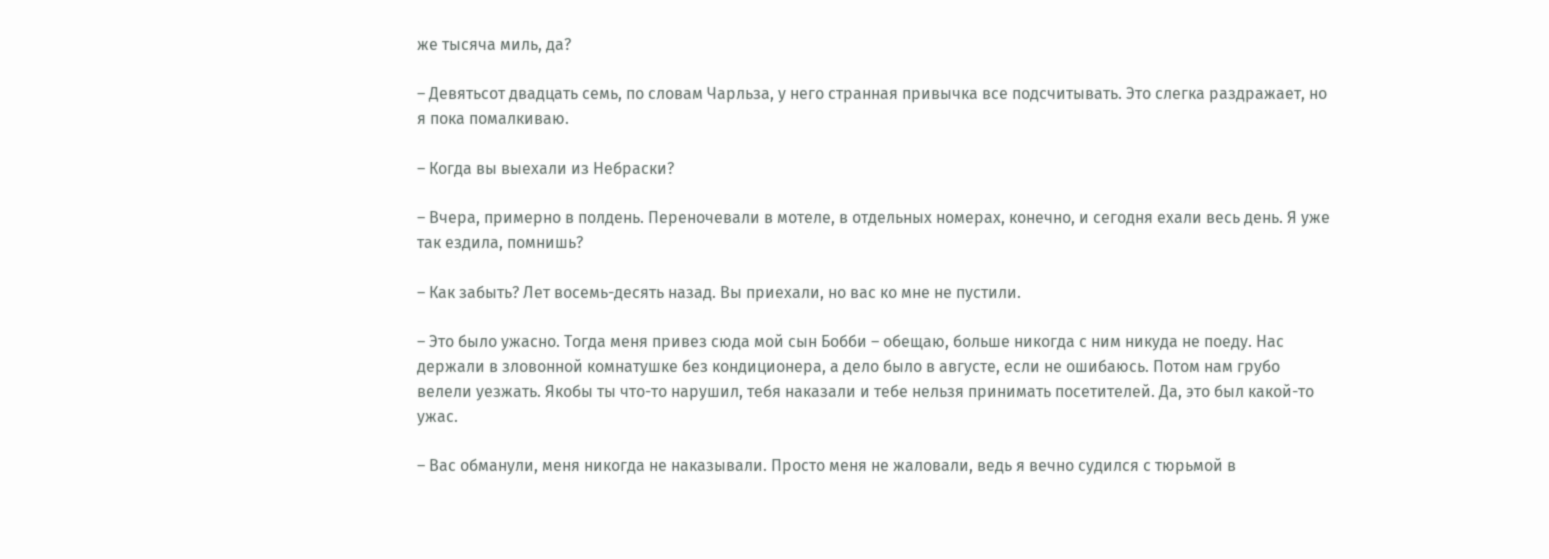же тысяча миль, да?

– Девятьсот двадцать семь, по словам Чарльза, у него странная привычка все подсчитывать. Это слегка раздражает, но я пока помалкиваю.

– Когда вы выехали из Небраски?

– Вчера, примерно в полдень. Переночевали в мотеле, в отдельных номерах, конечно, и сегодня ехали весь день. Я уже так ездила, помнишь?

– Как забыть? Лет восемь-десять назад. Вы приехали, но вас ко мне не пустили.

– Это было ужасно. Тогда меня привез сюда мой сын Бобби – обещаю, больше никогда с ним никуда не поеду. Нас держали в зловонной комнатушке без кондиционера, а дело было в августе, если не ошибаюсь. Потом нам грубо велели уезжать. Якобы ты что-то нарушил, тебя наказали и тебе нельзя принимать посетителей. Да, это был какой-то ужас.

– Вас обманули, меня никогда не наказывали. Просто меня не жаловали, ведь я вечно судился с тюрьмой в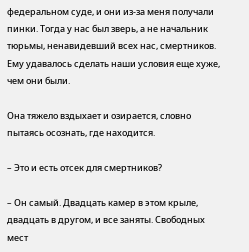федеральном суде, и они из-за меня получали пинки. Тогда у нас был зверь, а не начальник тюрьмы, ненавидевший всех нас, смертников. Ему удавалось сделать наши условия еще хуже, чем они были.

Она тяжело вздыхает и озирается, словно пытаясь осознать, где находится.

– Это и есть отсек для смертников?

– Он самый. Двадцать камер в этом крыле, двадцать в другом, и все заняты. Свободных мест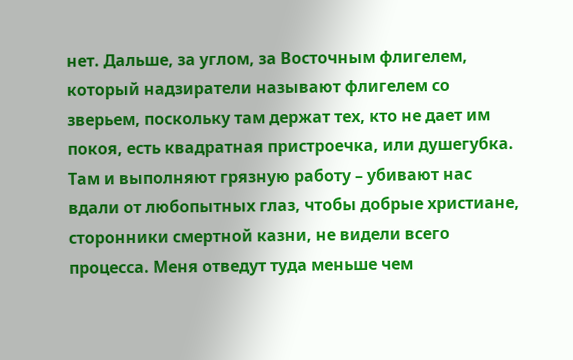нет. Дальше, за углом, за Восточным флигелем, который надзиратели называют флигелем со зверьем, поскольку там держат тех, кто не дает им покоя, есть квадратная пристроечка, или душегубка. Там и выполняют грязную работу – убивают нас вдали от любопытных глаз, чтобы добрые христиане, сторонники смертной казни, не видели всего процесса. Меня отведут туда меньше чем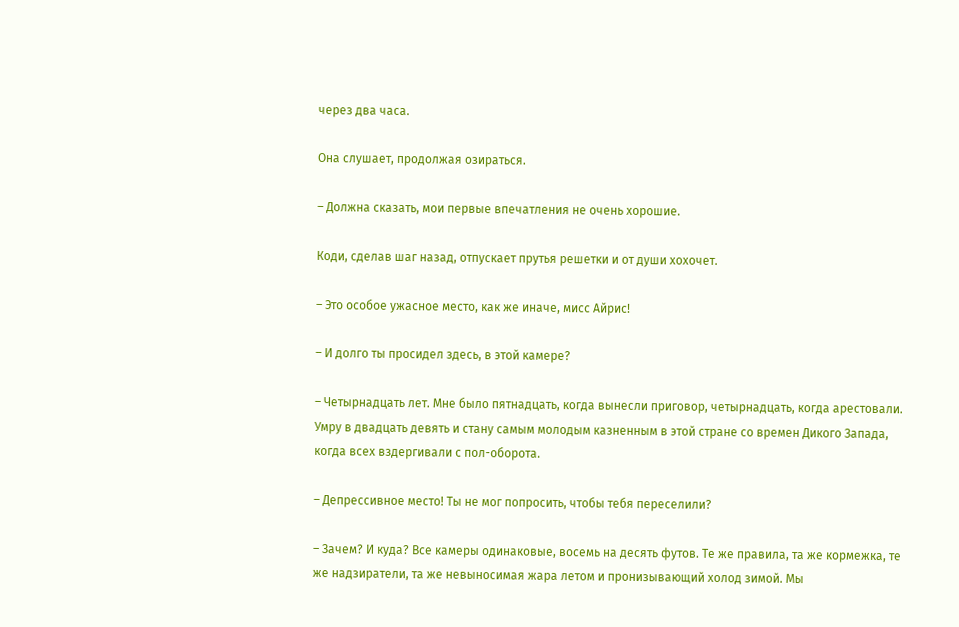через два часа.

Она слушает, продолжая озираться.

– Должна сказать, мои первые впечатления не очень хорошие.

Коди, сделав шаг назад, отпускает прутья решетки и от души хохочет.

– Это особое ужасное место, как же иначе, мисс Айрис!

– И долго ты просидел здесь, в этой камере?

– Четырнадцать лет. Мне было пятнадцать, когда вынесли приговор, четырнадцать, когда арестовали. Умру в двадцать девять и стану самым молодым казненным в этой стране со времен Дикого Запада, когда всех вздергивали с пол-оборота.

– Депрессивное место! Ты не мог попросить, чтобы тебя переселили?

– Зачем? И куда? Все камеры одинаковые, восемь на десять футов. Те же правила, та же кормежка, те же надзиратели, та же невыносимая жара летом и пронизывающий холод зимой. Мы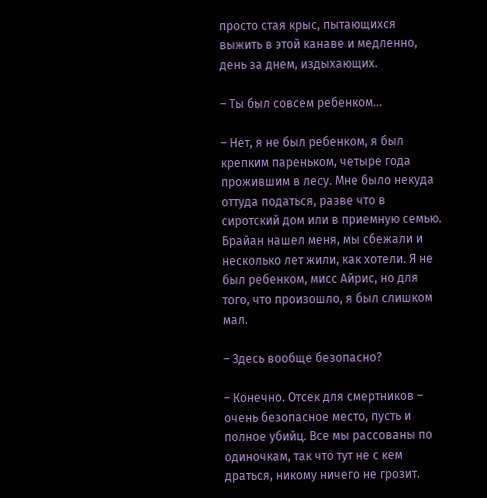просто стая крыс, пытающихся выжить в этой канаве и медленно, день за днем, издыхающих.

– Ты был совсем ребенком…

– Нет, я не был ребенком, я был крепким пареньком, четыре года прожившим в лесу. Мне было некуда оттуда податься, разве что в сиротский дом или в приемную семью. Брайан нашел меня, мы сбежали и несколько лет жили, как хотели. Я не был ребенком, мисс Айрис, но для того, что произошло, я был слишком мал.

– Здесь вообще безопасно?

– Конечно. Отсек для смертников – очень безопасное место, пусть и полное убийц. Все мы рассованы по одиночкам, так что тут не с кем драться, никому ничего не грозит.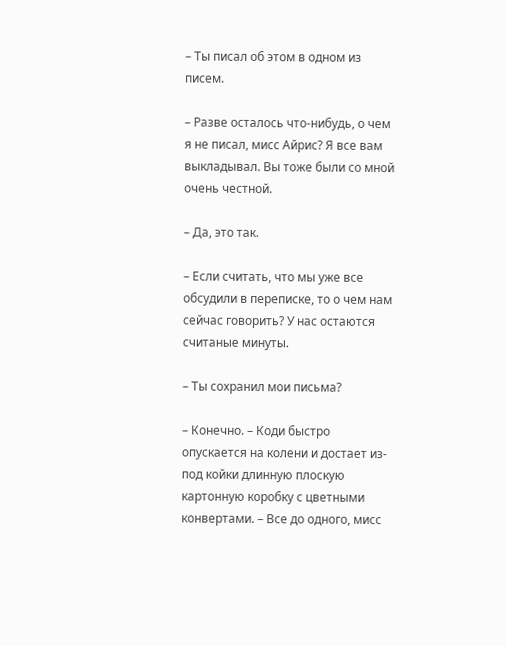– Ты писал об этом в одном из писем.

– Разве осталось что-нибудь, о чем я не писал, мисс Айрис? Я все вам выкладывал. Вы тоже были со мной очень честной.

– Да, это так.

– Если считать, что мы уже все обсудили в переписке, то о чем нам сейчас говорить? У нас остаются считаные минуты.

– Ты сохранил мои письма?

– Конечно. – Коди быстро опускается на колени и достает из-под койки длинную плоскую картонную коробку с цветными конвертами. – Все до одного, мисс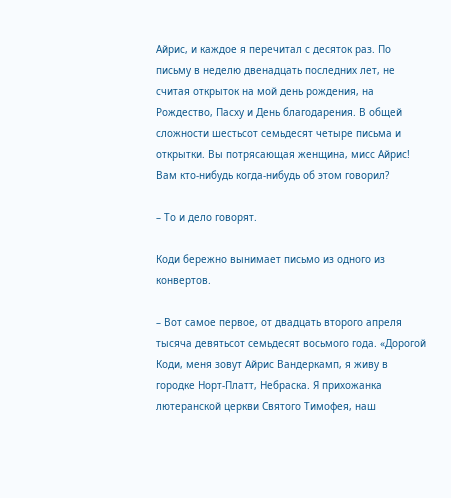Айрис, и каждое я перечитал с десяток раз. По письму в неделю двенадцать последних лет, не считая открыток на мой день рождения, на Рождество, Пасху и День благодарения. В общей сложности шестьсот семьдесят четыре письма и открытки. Вы потрясающая женщина, мисс Айрис! Вам кто-нибудь когда-нибудь об этом говорил?

– То и дело говорят.

Коди бережно вынимает письмо из одного из конвертов.

– Вот самое первое, от двадцать второго апреля тысяча девятьсот семьдесят восьмого года. «Дорогой Коди, меня зовут Айрис Вандеркамп, я живу в городке Норт-Платт, Небраска. Я прихожанка лютеранской церкви Святого Тимофея, наш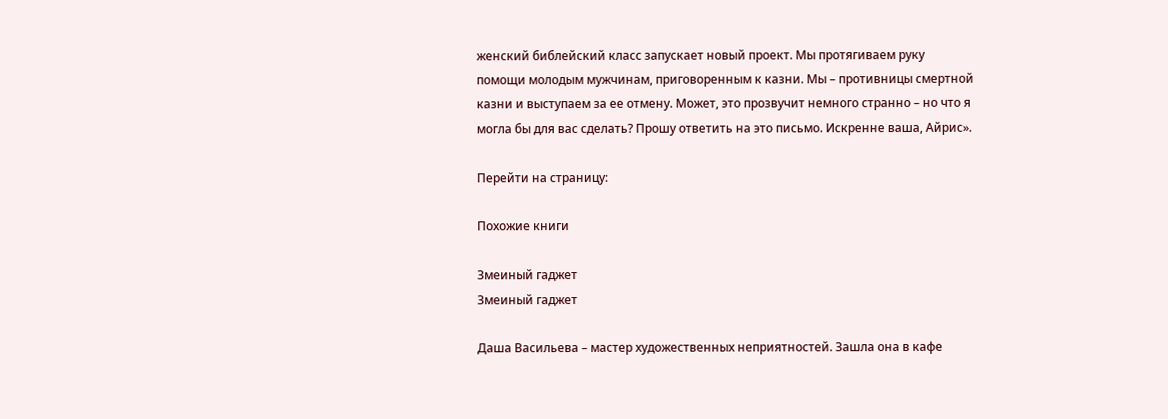женский библейский класс запускает новый проект. Мы протягиваем руку помощи молодым мужчинам, приговоренным к казни. Мы – противницы смертной казни и выступаем за ее отмену. Может, это прозвучит немного странно – но что я могла бы для вас сделать? Прошу ответить на это письмо. Искренне ваша, Айрис».

Перейти на страницу:

Похожие книги

Змеиный гаджет
Змеиный гаджет

Даша Васильева – мастер художественных неприятностей. Зашла она в кафе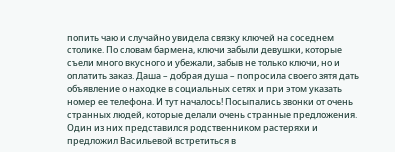попить чаю и случайно увидела связку ключей на соседнем столике. По словам бармена, ключи забыли девушки, которые съели много вкусного и убежали, забыв не только ключи, но и оплатить заказ. Даша – добрая душа – попросила своего зятя дать объявление о находке в социальных сетях и при этом указать номер ее телефона. И тут началось! Посыпались звонки от очень странных людей, которые делали очень странные предложения. Один из них представился родственником растеряхи и предложил Васильевой встретиться в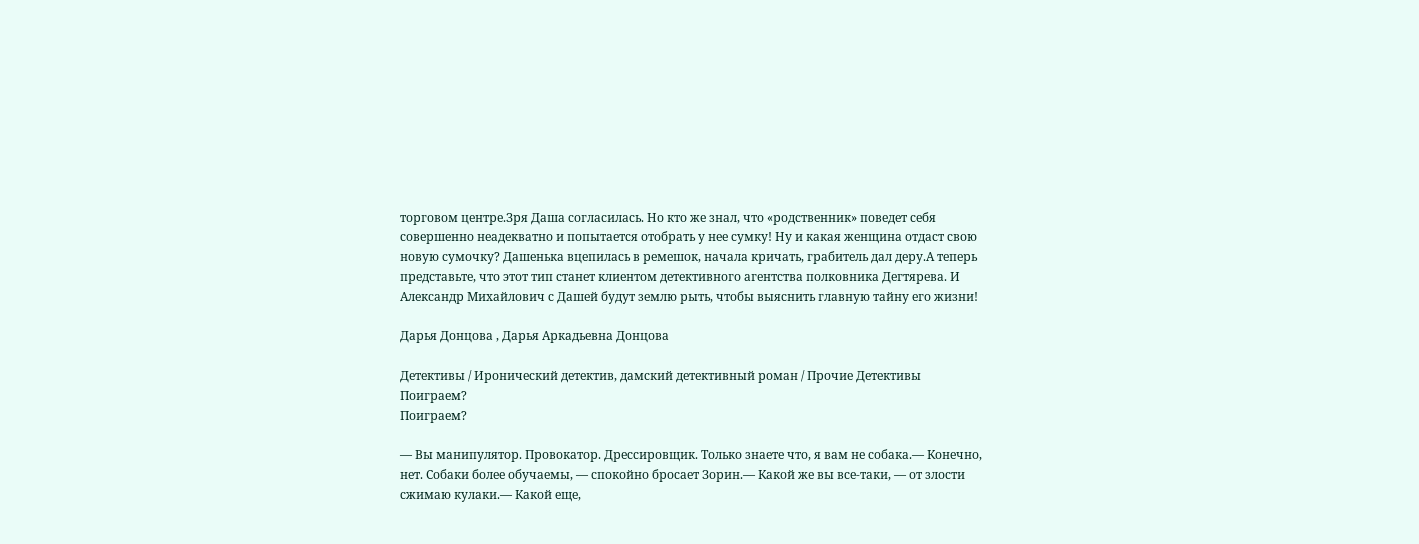торговом центре.Зря Даша согласилась. Но кто же знал, что «родственник» поведет себя совершенно неадекватно и попытается отобрать у нее сумку! Ну и какая женщина отдаст свою новую сумочку? Дашенька вцепилась в ремешок, начала кричать, грабитель дал деру.А теперь представьте, что этот тип станет клиентом детективного агентства полковника Дегтярева. И Александр Михайлович с Дашей будут землю рыть, чтобы выяснить главную тайну его жизни!

Дарья Донцова , Дарья Аркадьевна Донцова

Детективы / Иронический детектив, дамский детективный роман / Прочие Детективы
Поиграем?
Поиграем?

— Вы манипулятор. Провокатор. Дрессировщик. Только знаете что, я вам не собака.— Конечно, нет. Собаки более обучаемы, — спокойно бросает Зорин.— Какой же вы все-таки, — от злости сжимаю кулаки.— Какой еще,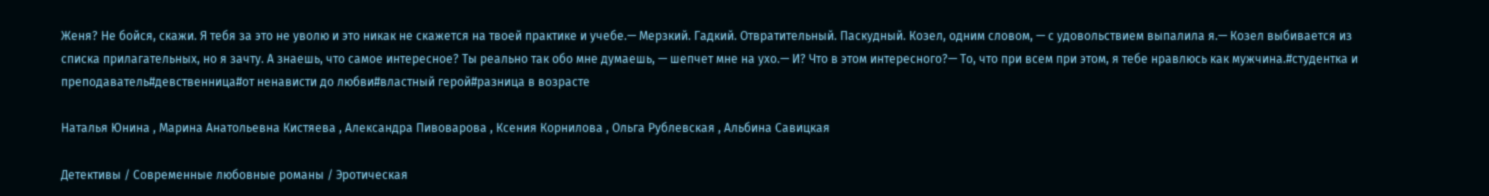Женя? Не бойся, скажи. Я тебя за это не уволю и это никак не скажется на твоей практике и учебе.— Мерзкий. Гадкий. Отвратительный. Паскудный. Козел, одним словом, — с удовольствием выпалила я.— Козел выбивается из списка прилагательных, но я зачту. А знаешь, что самое интересное? Ты реально так обо мне думаешь, — шепчет мне на ухо.— И? Что в этом интересного?— То, что при всем при этом, я тебе нравлюсь как мужчина.#студентка и преподаватель#девственница#от ненависти до любви#властный герой#разница в возрасте

Наталья Юнина , Марина Анатольевна Кистяева , Александра Пивоварова , Ксения Корнилова , Ольга Рублевская , Альбина Савицкая

Детективы / Современные любовные романы / Эротическая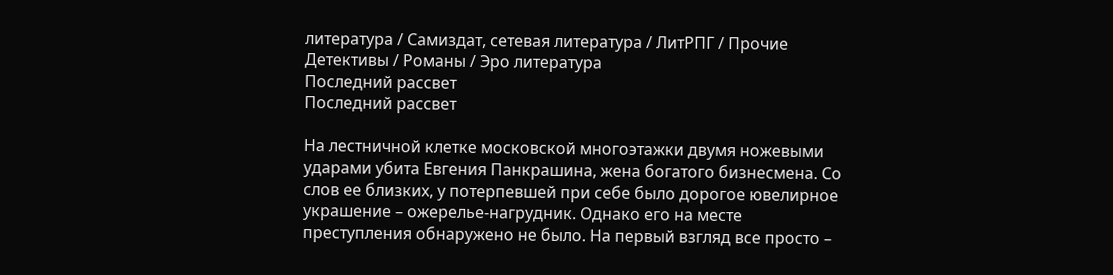литература / Самиздат, сетевая литература / ЛитРПГ / Прочие Детективы / Романы / Эро литература
Последний рассвет
Последний рассвет

На лестничной клетке московской многоэтажки двумя ножевыми ударами убита Евгения Панкрашина, жена богатого бизнесмена. Со слов ее близких, у потерпевшей при себе было дорогое ювелирное украшение – ожерелье-нагрудник. Однако его на месте преступления обнаружено не было. На первый взгляд все просто –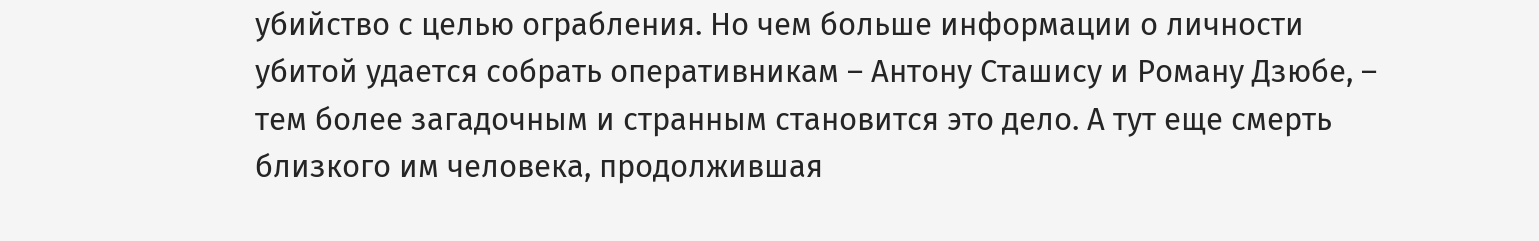убийство с целью ограбления. Но чем больше информации о личности убитой удается собрать оперативникам – Антону Сташису и Роману Дзюбе, – тем более загадочным и странным становится это дело. А тут еще смерть близкого им человека, продолжившая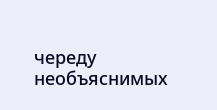череду необъяснимых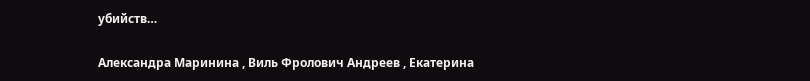убийств…

Александра Маринина , Виль Фролович Андреев , Екатерина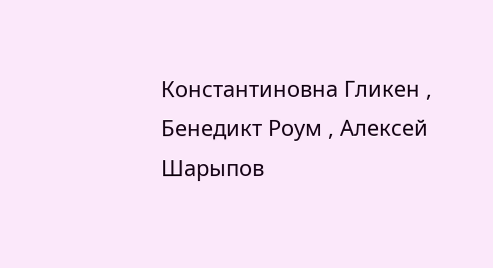Константиновна Гликен , Бенедикт Роум , Алексей Шарыпов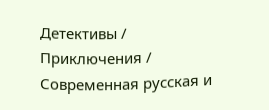Детективы / Приключения / Современная русская и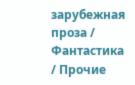зарубежная проза / Фантастика / Прочие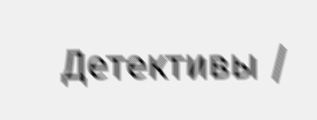Детективы /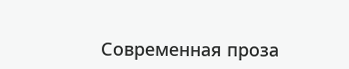Современная проза